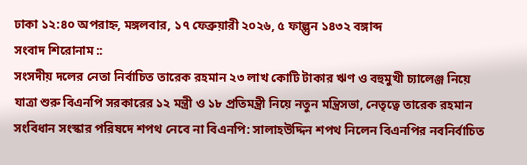ঢাকা ১২:৪০ অপরাহ্ন, মঙ্গলবার, ১৭ ফেব্রুয়ারী ২০২৬, ৫ ফাল্গুন ১৪৩২ বঙ্গাব্দ
সংবাদ শিরোনাম ::
সংসদীয় দলের নেতা নির্বাচিত তারেক রহমান ২৩ লাখ কোটি টাকার ঋণ ও বহুমুখী চ্যালেঞ্জ নিয়ে যাত্রা শুরু বিএনপি সরকারের ১২ মন্ত্রী ও ১৮ প্রতিমন্ত্রী নিয়ে নতুন মন্ত্রিসভা, নেতৃত্বে তারেক রহমান সংবিধান সংস্কার পরিষদে শপথ নেবে না বিএনপি: সালাহউদ্দিন শপথ নিলেন বিএনপির নবনির্বাচিত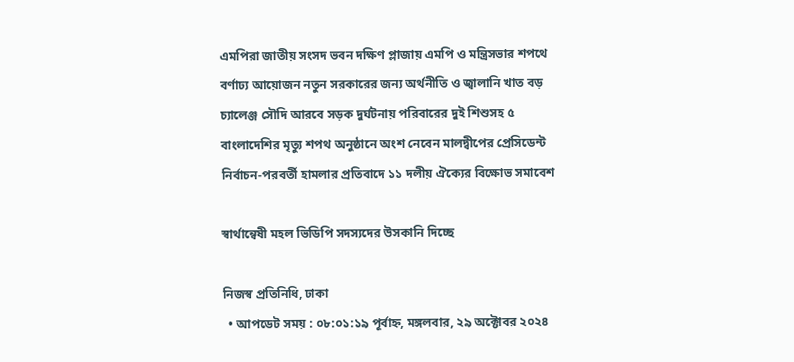এমপিরা জাতীয় সংসদ ভবন দক্ষিণ প্লাজায় এমপি ও মন্ত্রিসভার শপথে বর্ণাঢ্য আয়োজন নতুন সরকারের জন্য অর্থনীতি ও জ্বালানি খাত বড় চ্যালেঞ্জ সৌদি আরবে সড়ক দুর্ঘটনায় পরিবারের দুই শিশুসহ ৫ বাংলাদেশির মৃত্যু শপথ অনুষ্ঠানে অংশ নেবেন মালদ্বীপের প্রেসিডেন্ট নির্বাচন-পরবর্তী হামলার প্রতিবাদে ১১ দলীয় ঐক্যের বিক্ষোভ সমাবেশ

স্বার্থান্বেষী মহল ভিডিপি সদস্যদের উসকানি দিচ্ছে

নিজস্ব প্রতিনিধি, ঢাকা
  • আপডেট সময় : ০৮:০১:১৯ পূর্বাহ্ন, মঙ্গলবার, ২৯ অক্টোবর ২০২৪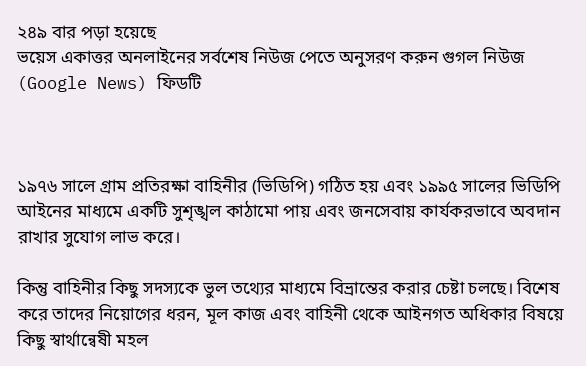২৪৯ বার পড়া হয়েছে
ভয়েস একাত্তর অনলাইনের সর্বশেষ নিউজ পেতে অনুসরণ করুন গুগল নিউজ (Google News) ফিডটি



১৯৭৬ সালে গ্রাম প্রতিরক্ষা বাহিনীর (ভিডিপি) গঠিত হয় এবং ১৯৯৫ সালের ভিডিপি আইনের মাধ্যমে একটি সুশৃঙ্খল কাঠামো পায় এবং জনসেবায় কার্যকরভাবে অবদান রাখার সুযোগ লাভ করে।

কিন্তু বাহিনীর কিছু সদস্যকে ভুল তথ্যের মাধ্যমে বিভ্রান্তের করার চেষ্টা চলছে। বিশেষ করে তাদের নিয়োগের ধরন, মূল কাজ এবং বাহিনী থেকে আইনগত অধিকার বিষয়ে কিছু স্বার্থান্বেষী মহল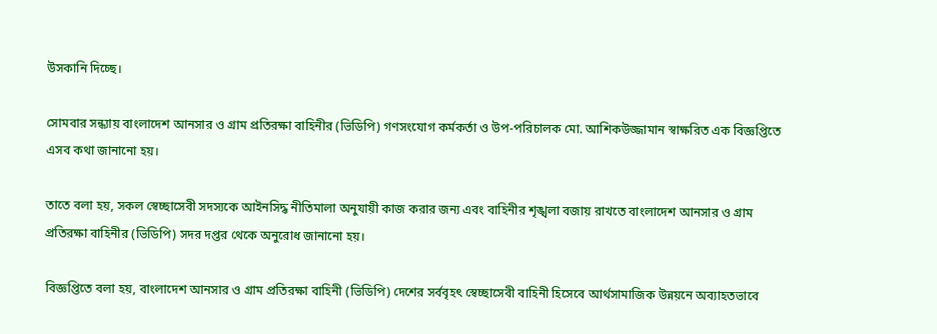উসকানি দিচ্ছে।

সোমবার সন্ধ্যায় বাংলাদেশ আনসার ও গ্রাম প্রতিরক্ষা বাহিনীর (ভিডিপি) গণসংযোগ কর্মকর্তা ও উপ-পরিচালক মো. আশিকউজ্জামান স্বাক্ষরিত এক বিজ্ঞপ্তিতে এসব কথা জানানো হয়।

তাতে বলা হয়, সকল স্বেচ্ছাসেবী সদস্যকে আইনসিদ্ধ নীতিমালা অনুযায়ী কাজ করার জন্য এবং বাহিনীর শৃঙ্খলা বজায় রাখতে বাংলাদেশ আনসার ও গ্রাম প্রতিরক্ষা বাহিনীর (ভিডিপি) সদর দপ্তর থেকে অনুরোধ জানানো হয়।

বিজ্ঞপ্তিতে বলা হয়, বাংলাদেশ আনসার ও গ্রাম প্রতিরক্ষা বাহিনী (ভিডিপি) দেশের সর্ববৃহৎ স্বেচ্ছাসেবী বাহিনী হিসেবে আর্থসামাজিক উন্নয়নে অব্যাহতভাবে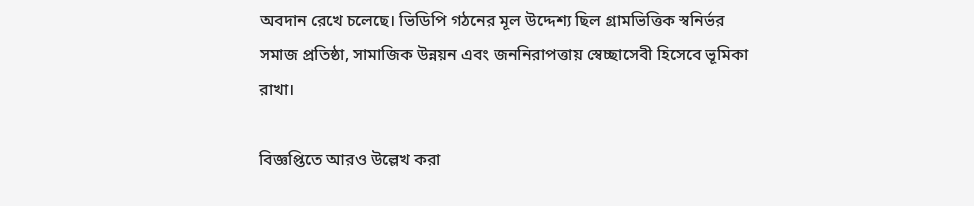অবদান রেখে চলেছে। ভিডিপি গঠনের মূল উদ্দেশ্য ছিল গ্রামভিত্তিক স্বনির্ভর সমাজ প্রতিষ্ঠা, সামাজিক উন্নয়ন এবং জননিরাপত্তায় স্বেচ্ছাসেবী হিসেবে ভূমিকা রাখা।

বিজ্ঞপ্তিতে আরও উল্লেখ করা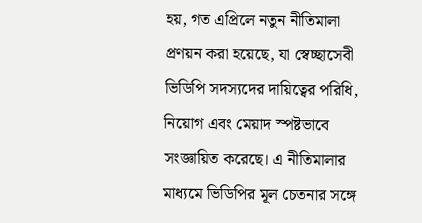হয়, গত এপ্রিলে নতুন নীতিমালা প্রণয়ন করা হয়েছে, যা স্বেচ্ছাসেবী ভিডিপি সদস্যদের দায়িত্বের পরিধি, নিয়োগ এবং মেয়াদ স্পষ্টভাবে সংজ্ঞায়িত করেছে। এ নীতিমালার মাধ্যমে ভিডিপির মূল চেতনার সঙ্গে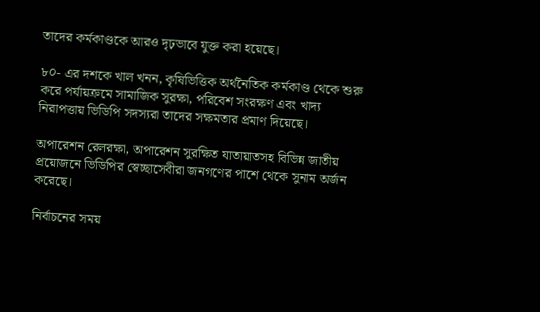তাদের কর্মকাণ্ডকে আরও দৃঢ়ভাবে যুক্ত করা হয়েছে।

৮০- এর দশকে খাল খনন, কৃষিভিত্তিক অর্থনৈতিক কর্মকাণ্ড থেকে শুরু করে পর্যায়ক্রমে সামাজিক সুরক্ষা, পরিবেশ সংরক্ষণ এবং খাদ্য নিরাপত্তায় ভিডিপি সদস্যরা তাদের সক্ষমতার প্রমাণ দিয়েছে।

অপারেশন রেলরক্ষা, অপারেশন সুরক্ষিত যাতায়াতসহ বিভিন্ন জাতীয় প্রয়োজনে ভিডিপির স্বেচ্ছাসেবীরা জনগণের পাশে থেকে সুনাম অর্জন করেছে।

নির্বাচনের সময়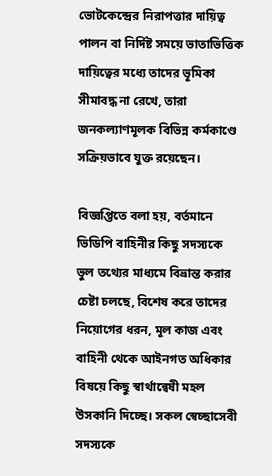ভোটকেন্দ্রের নিরাপত্তার দায়িত্ব পালন বা নির্দিষ্ট সময়ে ভাতাভিত্তিক দায়িত্বের মধ্যে তাদের ভূমিকা সীমাবদ্ধ না রেখে, তারা জনকল্যাণমূলক বিভিন্ন কর্মকাণ্ডে সক্রিয়ভাবে যুক্ত রয়েছেন।

বিজ্ঞপ্তিতে বলা হয়, বর্তমানে ভিডিপি বাহিনীর কিছু সদস্যকে ভুল তথ্যের মাধ্যমে বিভ্রান্ত করার চেষ্টা চলছে, বিশেষ করে তাদের নিয়োগের ধরন, মূল কাজ এবং বাহিনী থেকে আইনগত অধিকার বিষয়ে কিছু স্বার্থান্বেষী মহল উসকানি দিচ্ছে। সকল স্বেচ্ছাসেবী সদস্যকে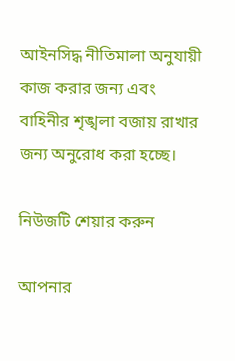আইনসিদ্ধ নীতিমালা অনুযায়ী কাজ করার জন্য এবং বাহিনীর শৃঙ্খলা বজায় রাখার জন্য অনুরোধ করা হচ্ছে।

নিউজটি শেয়ার করুন

আপনার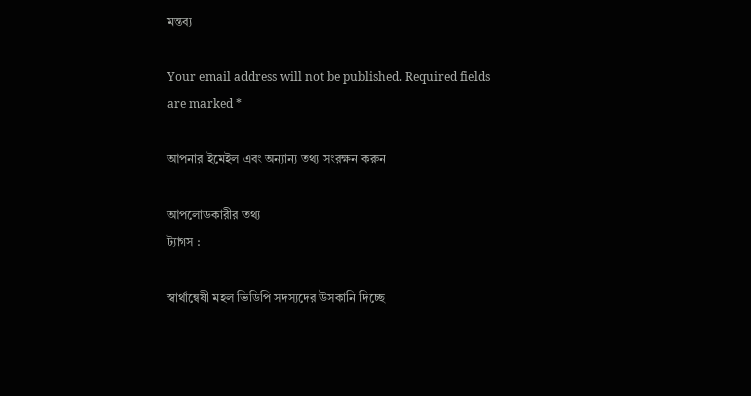মন্তব্য

Your email address will not be published. Required fields are marked *

আপনার ইমেইল এবং অন্যান্য তথ্য সংরক্ষন করুন

আপলোডকারীর তথ্য
ট্যাগস :

স্বার্থান্বেষী মহল ভিডিপি সদস্যদের উসকানি দিচ্ছে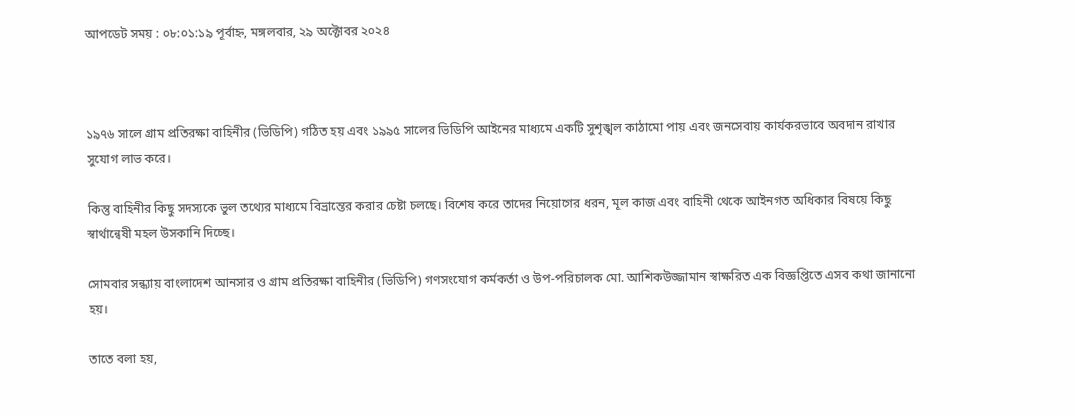আপডেট সময় : ০৮:০১:১৯ পূর্বাহ্ন, মঙ্গলবার, ২৯ অক্টোবর ২০২৪



১৯৭৬ সালে গ্রাম প্রতিরক্ষা বাহিনীর (ভিডিপি) গঠিত হয় এবং ১৯৯৫ সালের ভিডিপি আইনের মাধ্যমে একটি সুশৃঙ্খল কাঠামো পায় এবং জনসেবায় কার্যকরভাবে অবদান রাখার সুযোগ লাভ করে।

কিন্তু বাহিনীর কিছু সদস্যকে ভুল তথ্যের মাধ্যমে বিভ্রান্তের করার চেষ্টা চলছে। বিশেষ করে তাদের নিয়োগের ধরন, মূল কাজ এবং বাহিনী থেকে আইনগত অধিকার বিষয়ে কিছু স্বার্থান্বেষী মহল উসকানি দিচ্ছে।

সোমবার সন্ধ্যায় বাংলাদেশ আনসার ও গ্রাম প্রতিরক্ষা বাহিনীর (ভিডিপি) গণসংযোগ কর্মকর্তা ও উপ-পরিচালক মো. আশিকউজ্জামান স্বাক্ষরিত এক বিজ্ঞপ্তিতে এসব কথা জানানো হয়।

তাতে বলা হয়,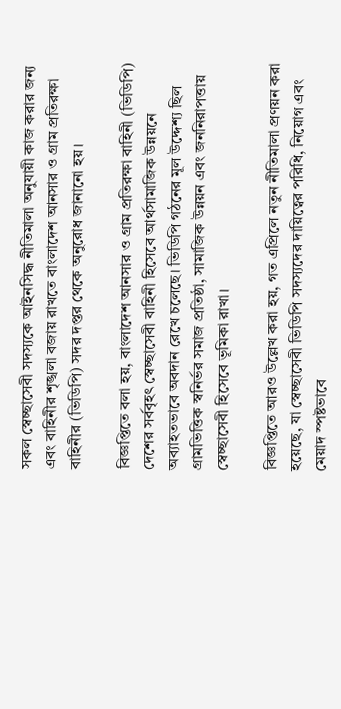সকল স্বেচ্ছাসেবী সদস্যকে আইনসিদ্ধ নীতিমালা অনুযায়ী কাজ করার জন্য এবং বাহিনীর শৃঙ্খলা বজায় রাখতে বাংলাদেশ আনসার ও গ্রাম প্রতিরক্ষা বাহিনীর (ভিডিপি) সদর দপ্তর থেকে অনুরোধ জানানো হয়।

বিজ্ঞপ্তিতে বলা হয়, বাংলাদেশ আনসার ও গ্রাম প্রতিরক্ষা বাহিনী (ভিডিপি) দেশের সর্ববৃহৎ স্বেচ্ছাসেবী বাহিনী হিসেবে আর্থসামাজিক উন্নয়নে অব্যাহতভাবে অবদান রেখে চলেছে। ভিডিপি গঠনের মূল উদ্দেশ্য ছিল গ্রামভিত্তিক স্বনির্ভর সমাজ প্রতিষ্ঠা, সামাজিক উন্নয়ন এবং জননিরাপত্তায় স্বেচ্ছাসেবী হিসেবে ভূমিকা রাখা।

বিজ্ঞপ্তিতে আরও উল্লেখ করা হয়, গত এপ্রিলে নতুন নীতিমালা প্রণয়ন করা হয়েছে, যা স্বেচ্ছাসেবী ভিডিপি সদস্যদের দায়িত্বের পরিধি, নিয়োগ এবং মেয়াদ স্পষ্টভাবে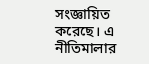সংজ্ঞায়িত করেছে। এ নীতিমালার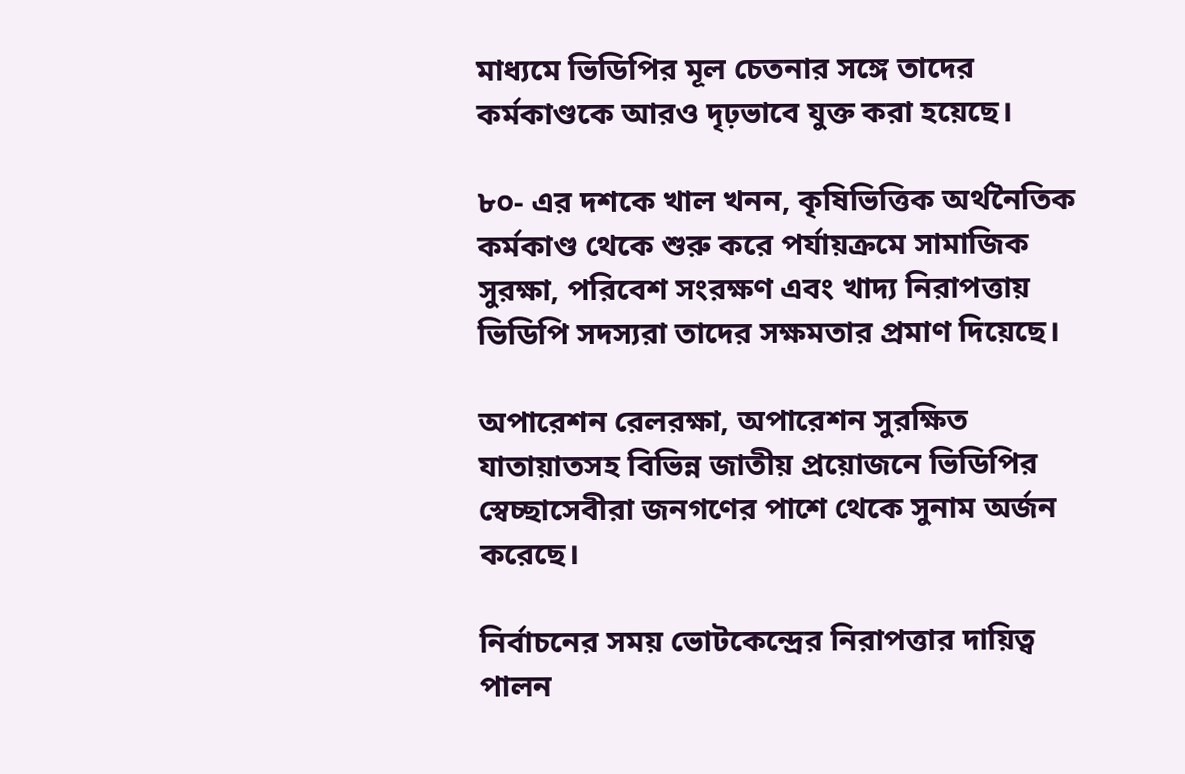মাধ্যমে ভিডিপির মূল চেতনার সঙ্গে তাদের কর্মকাণ্ডকে আরও দৃঢ়ভাবে যুক্ত করা হয়েছে।

৮০- এর দশকে খাল খনন, কৃষিভিত্তিক অর্থনৈতিক কর্মকাণ্ড থেকে শুরু করে পর্যায়ক্রমে সামাজিক সুরক্ষা, পরিবেশ সংরক্ষণ এবং খাদ্য নিরাপত্তায় ভিডিপি সদস্যরা তাদের সক্ষমতার প্রমাণ দিয়েছে।

অপারেশন রেলরক্ষা, অপারেশন সুরক্ষিত যাতায়াতসহ বিভিন্ন জাতীয় প্রয়োজনে ভিডিপির স্বেচ্ছাসেবীরা জনগণের পাশে থেকে সুনাম অর্জন করেছে।

নির্বাচনের সময় ভোটকেন্দ্রের নিরাপত্তার দায়িত্ব পালন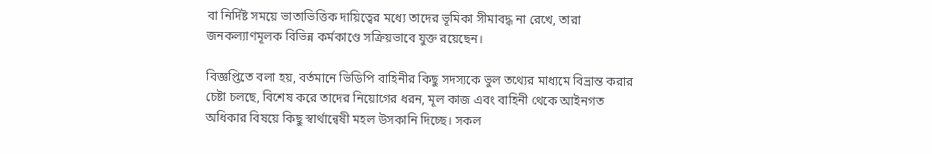বা নির্দিষ্ট সময়ে ভাতাভিত্তিক দায়িত্বের মধ্যে তাদের ভূমিকা সীমাবদ্ধ না রেখে, তারা জনকল্যাণমূলক বিভিন্ন কর্মকাণ্ডে সক্রিয়ভাবে যুক্ত রয়েছেন।

বিজ্ঞপ্তিতে বলা হয়, বর্তমানে ভিডিপি বাহিনীর কিছু সদস্যকে ভুল তথ্যের মাধ্যমে বিভ্রান্ত করার চেষ্টা চলছে, বিশেষ করে তাদের নিয়োগের ধরন, মূল কাজ এবং বাহিনী থেকে আইনগত অধিকার বিষয়ে কিছু স্বার্থান্বেষী মহল উসকানি দিচ্ছে। সকল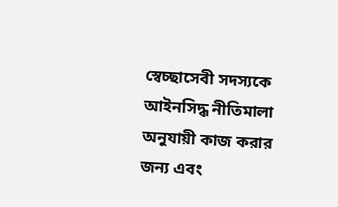স্বেচ্ছাসেবী সদস্যকে আইনসিদ্ধ নীতিমালা অনুযায়ী কাজ করার জন্য এবং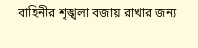বাহিনীর শৃঙ্খলা বজায় রাখার জন্য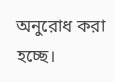অনুরোধ করা হচ্ছে।